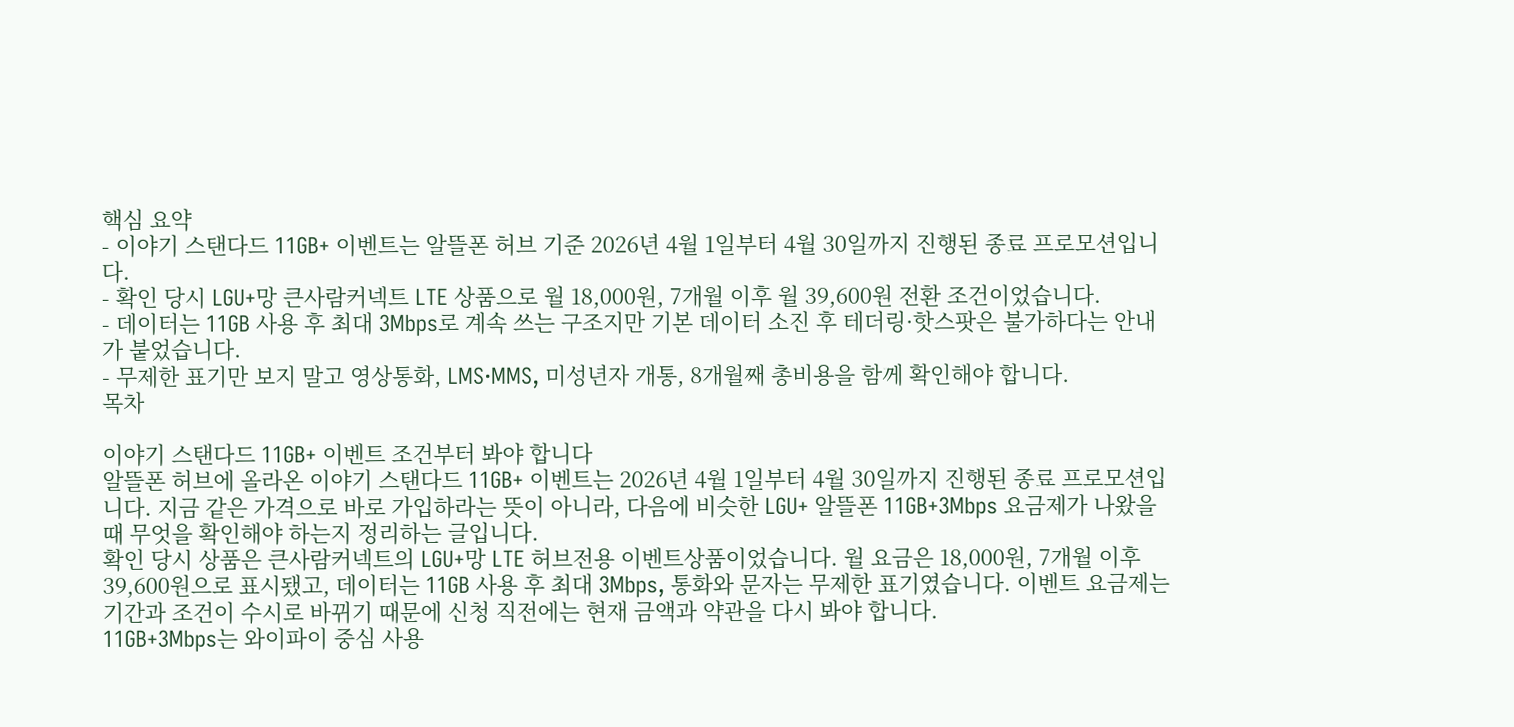핵심 요약
- 이야기 스탠다드 11GB+ 이벤트는 알뜰폰 허브 기준 2026년 4월 1일부터 4월 30일까지 진행된 종료 프로모션입니다.
- 확인 당시 LGU+망 큰사람커넥트 LTE 상품으로 월 18,000원, 7개월 이후 월 39,600원 전환 조건이었습니다.
- 데이터는 11GB 사용 후 최대 3Mbps로 계속 쓰는 구조지만 기본 데이터 소진 후 테더링·핫스팟은 불가하다는 안내가 붙었습니다.
- 무제한 표기만 보지 말고 영상통화, LMS·MMS, 미성년자 개통, 8개월째 총비용을 함께 확인해야 합니다.
목차

이야기 스탠다드 11GB+ 이벤트 조건부터 봐야 합니다
알뜰폰 허브에 올라온 이야기 스탠다드 11GB+ 이벤트는 2026년 4월 1일부터 4월 30일까지 진행된 종료 프로모션입니다. 지금 같은 가격으로 바로 가입하라는 뜻이 아니라, 다음에 비슷한 LGU+ 알뜰폰 11GB+3Mbps 요금제가 나왔을 때 무엇을 확인해야 하는지 정리하는 글입니다.
확인 당시 상품은 큰사람커넥트의 LGU+망 LTE 허브전용 이벤트상품이었습니다. 월 요금은 18,000원, 7개월 이후 39,600원으로 표시됐고, 데이터는 11GB 사용 후 최대 3Mbps, 통화와 문자는 무제한 표기였습니다. 이벤트 요금제는 기간과 조건이 수시로 바뀌기 때문에 신청 직전에는 현재 금액과 약관을 다시 봐야 합니다.
11GB+3Mbps는 와이파이 중심 사용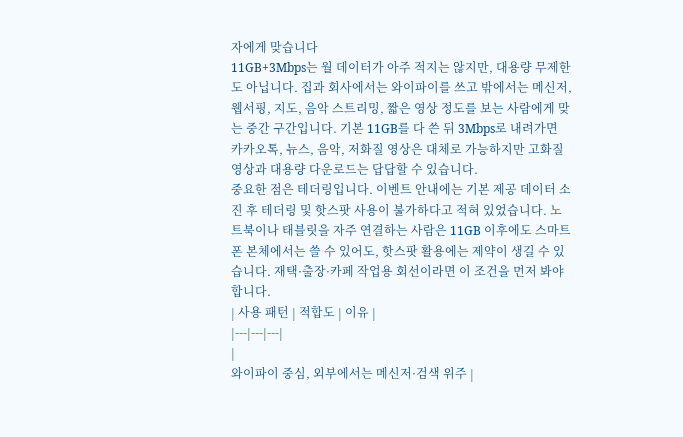자에게 맞습니다
11GB+3Mbps는 월 데이터가 아주 적지는 않지만, 대용량 무제한도 아닙니다. 집과 회사에서는 와이파이를 쓰고 밖에서는 메신저, 웹서핑, 지도, 음악 스트리밍, 짧은 영상 정도를 보는 사람에게 맞는 중간 구간입니다. 기본 11GB를 다 쓴 뒤 3Mbps로 내려가면 카카오톡, 뉴스, 음악, 저화질 영상은 대체로 가능하지만 고화질 영상과 대용량 다운로드는 답답할 수 있습니다.
중요한 점은 테더링입니다. 이벤트 안내에는 기본 제공 데이터 소진 후 테더링 및 핫스팟 사용이 불가하다고 적혀 있었습니다. 노트북이나 태블릿을 자주 연결하는 사람은 11GB 이후에도 스마트폰 본체에서는 쓸 수 있어도, 핫스팟 활용에는 제약이 생길 수 있습니다. 재택·출장·카페 작업용 회선이라면 이 조건을 먼저 봐야 합니다.
| 사용 패턴 | 적합도 | 이유 |
|---|---|---|
|
와이파이 중심, 외부에서는 메신저·검색 위주 |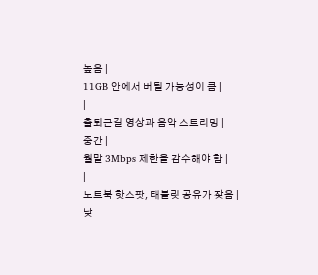높음 |
11GB 안에서 버틸 가능성이 큼 |
|
출퇴근길 영상과 음악 스트리밍 |
중간 |
월말 3Mbps 제한을 감수해야 함 |
|
노트북 핫스팟, 태블릿 공유가 잦음 |
낮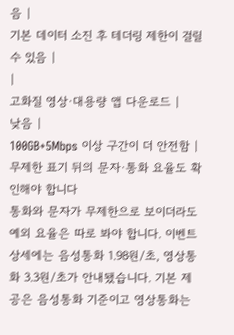음 |
기본 데이터 소진 후 테더링 제한이 걸릴 수 있음 |
|
고화질 영상·대용량 앱 다운로드 |
낮음 |
100GB+5Mbps 이상 구간이 더 안전함 |
무제한 표기 뒤의 문자·통화 요율도 확인해야 합니다
통화와 문자가 무제한으로 보이더라도 예외 요율은 따로 봐야 합니다. 이벤트 상세에는 음성통화 1.98원/초, 영상통화 3.3원/초가 안내됐습니다. 기본 제공은 음성통화 기준이고 영상통화는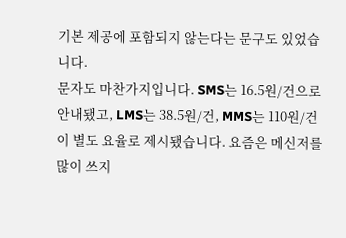기본 제공에 포함되지 않는다는 문구도 있었습니다.
문자도 마찬가지입니다. SMS는 16.5원/건으로 안내됐고, LMS는 38.5원/건, MMS는 110원/건이 별도 요율로 제시됐습니다. 요즘은 메신저를 많이 쓰지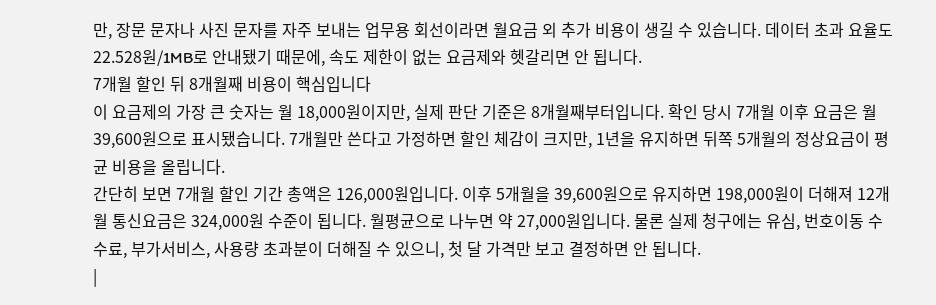만, 장문 문자나 사진 문자를 자주 보내는 업무용 회선이라면 월요금 외 추가 비용이 생길 수 있습니다. 데이터 초과 요율도 22.528원/1MB로 안내됐기 때문에, 속도 제한이 없는 요금제와 헷갈리면 안 됩니다.
7개월 할인 뒤 8개월째 비용이 핵심입니다
이 요금제의 가장 큰 숫자는 월 18,000원이지만, 실제 판단 기준은 8개월째부터입니다. 확인 당시 7개월 이후 요금은 월 39,600원으로 표시됐습니다. 7개월만 쓴다고 가정하면 할인 체감이 크지만, 1년을 유지하면 뒤쪽 5개월의 정상요금이 평균 비용을 올립니다.
간단히 보면 7개월 할인 기간 총액은 126,000원입니다. 이후 5개월을 39,600원으로 유지하면 198,000원이 더해져 12개월 통신요금은 324,000원 수준이 됩니다. 월평균으로 나누면 약 27,000원입니다. 물론 실제 청구에는 유심, 번호이동 수수료, 부가서비스, 사용량 초과분이 더해질 수 있으니, 첫 달 가격만 보고 결정하면 안 됩니다.
|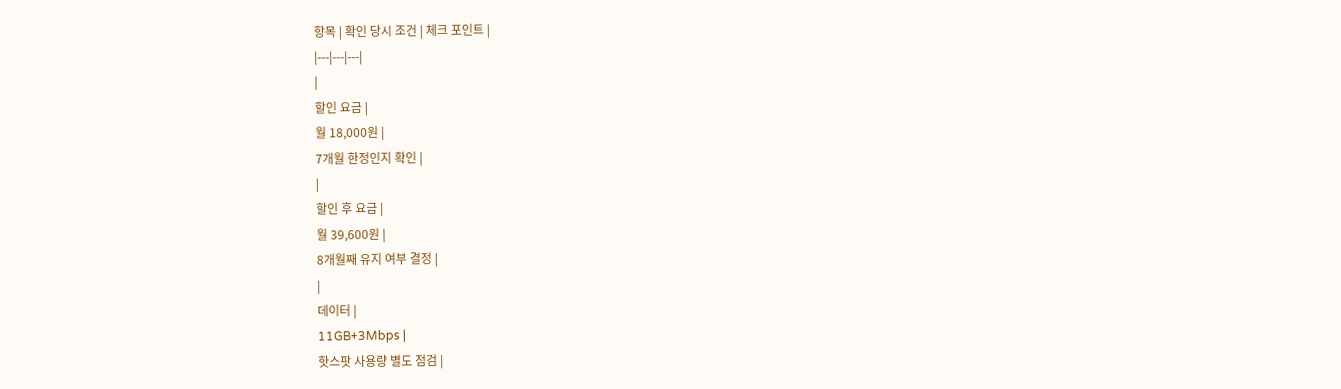항목 | 확인 당시 조건 | 체크 포인트 |
|---|---|---|
|
할인 요금 |
월 18,000원 |
7개월 한정인지 확인 |
|
할인 후 요금 |
월 39,600원 |
8개월째 유지 여부 결정 |
|
데이터 |
11GB+3Mbps |
핫스팟 사용량 별도 점검 |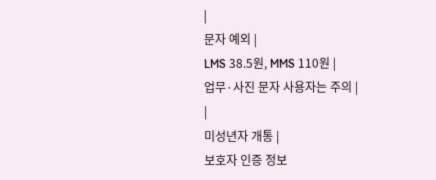|
문자 예외 |
LMS 38.5원, MMS 110원 |
업무·사진 문자 사용자는 주의 |
|
미성년자 개통 |
보호자 인증 정보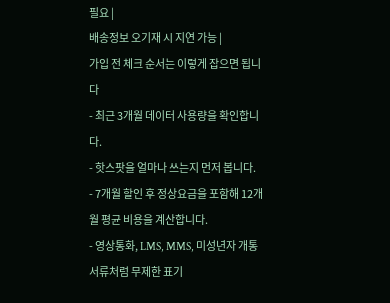필요 |
배송정보 오기재 시 지연 가능 |
가입 전 체크 순서는 이렇게 잡으면 됩니다
- 최근 3개월 데이터 사용량을 확인합니다.
- 핫스팟을 얼마나 쓰는지 먼저 봅니다.
- 7개월 할인 후 정상요금을 포함해 12개월 평균 비용을 계산합니다.
- 영상통화, LMS, MMS, 미성년자 개통 서류처럼 무제한 표기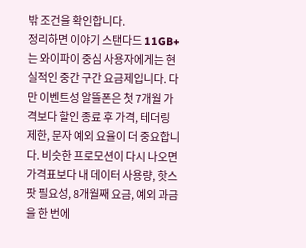밖 조건을 확인합니다.
정리하면 이야기 스탠다드 11GB+는 와이파이 중심 사용자에게는 현실적인 중간 구간 요금제입니다. 다만 이벤트성 알뜰폰은 첫 7개월 가격보다 할인 종료 후 가격, 테더링 제한, 문자 예외 요율이 더 중요합니다. 비슷한 프로모션이 다시 나오면 가격표보다 내 데이터 사용량, 핫스팟 필요성, 8개월째 요금, 예외 과금을 한 번에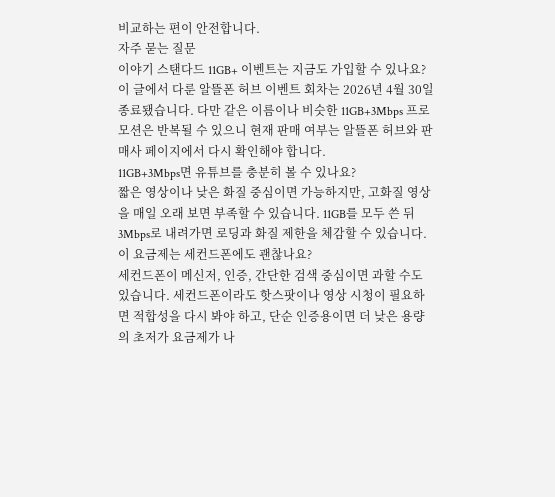비교하는 편이 안전합니다.
자주 묻는 질문
이야기 스탠다드 11GB+ 이벤트는 지금도 가입할 수 있나요?
이 글에서 다룬 알뜰폰 허브 이벤트 회차는 2026년 4월 30일 종료됐습니다. 다만 같은 이름이나 비슷한 11GB+3Mbps 프로모션은 반복될 수 있으니 현재 판매 여부는 알뜰폰 허브와 판매사 페이지에서 다시 확인해야 합니다.
11GB+3Mbps면 유튜브를 충분히 볼 수 있나요?
짧은 영상이나 낮은 화질 중심이면 가능하지만, 고화질 영상을 매일 오래 보면 부족할 수 있습니다. 11GB를 모두 쓴 뒤 3Mbps로 내려가면 로딩과 화질 제한을 체감할 수 있습니다.
이 요금제는 세컨드폰에도 괜찮나요?
세컨드폰이 메신저, 인증, 간단한 검색 중심이면 과할 수도 있습니다. 세컨드폰이라도 핫스팟이나 영상 시청이 필요하면 적합성을 다시 봐야 하고, 단순 인증용이면 더 낮은 용량의 초저가 요금제가 나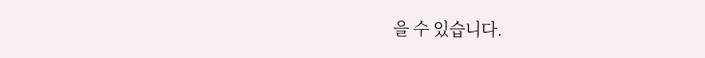을 수 있습니다.